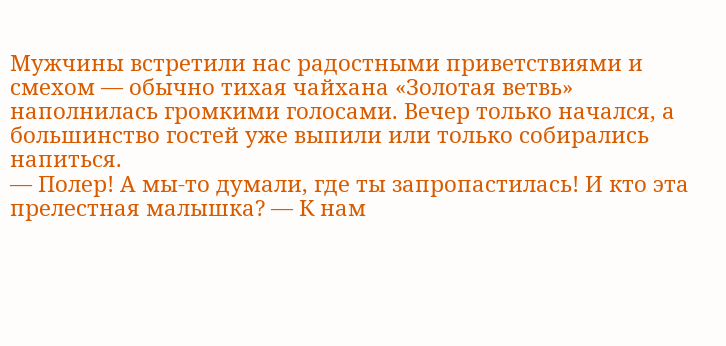Мужчины встретили нас радостными приветствиями и смехом — обычно тихая чайхана «Золотая ветвь» наполнилась громкими голосами. Вечер только начался, а большинство гостей уже выпили или только собирались напиться.
— Полер! А мы-то думали, где ты запропастилась! И кто эта прелестная малышка? — К нам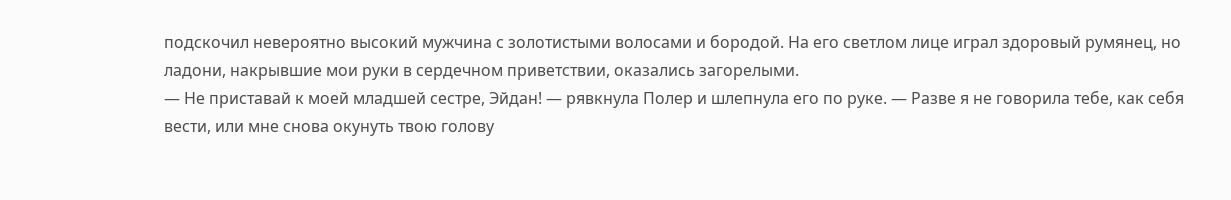подскочил невероятно высокий мужчина с золотистыми волосами и бородой. На его светлом лице играл здоровый румянец, но ладони, накрывшие мои руки в сердечном приветствии, оказались загорелыми.
— Не приставай к моей младшей сестре, Эйдан! — рявкнула Полер и шлепнула его по руке. — Разве я не говорила тебе, как себя вести, или мне снова окунуть твою голову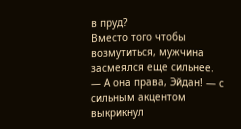в пруд?
Вместо того чтобы возмутиться, мужчина засмеялся еще сильнее.
— А она права, Эйдан! — с сильным акцентом выкрикнул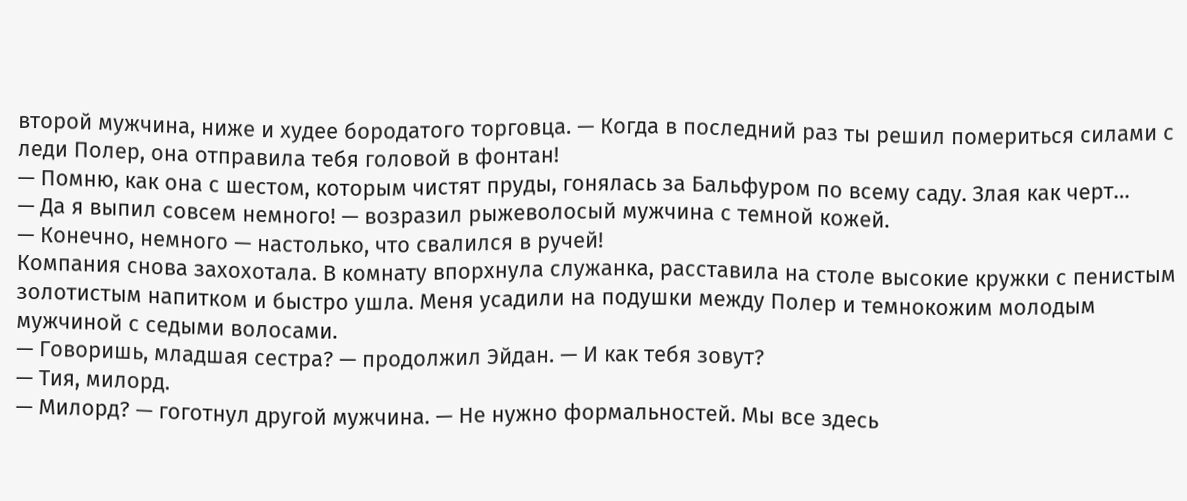второй мужчина, ниже и худее бородатого торговца. — Когда в последний раз ты решил помериться силами с леди Полер, она отправила тебя головой в фонтан!
— Помню, как она с шестом, которым чистят пруды, гонялась за Бальфуром по всему саду. Злая как черт…
— Да я выпил совсем немного! — возразил рыжеволосый мужчина с темной кожей.
— Конечно, немного — настолько, что свалился в ручей!
Компания снова захохотала. В комнату впорхнула служанка, расставила на столе высокие кружки с пенистым золотистым напитком и быстро ушла. Меня усадили на подушки между Полер и темнокожим молодым мужчиной с седыми волосами.
— Говоришь, младшая сестра? — продолжил Эйдан. — И как тебя зовут?
— Тия, милорд.
— Милорд? — гоготнул другой мужчина. — Не нужно формальностей. Мы все здесь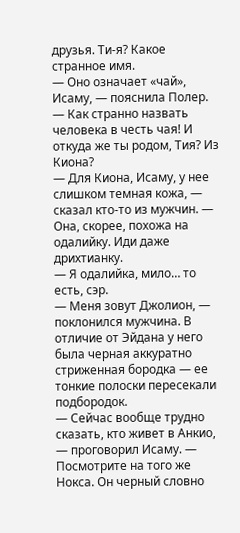друзья. Ти-я? Какое странное имя.
— Оно означает «чай», Исаму, — пояснила Полер.
— Как странно назвать человека в честь чая! И откуда же ты родом, Тия? Из Киона?
— Для Киона, Исаму, у нее слишком темная кожа, — сказал кто-то из мужчин. — Она, скорее, похожа на одалийку. Иди даже дрихтианку.
— Я одалийка, мило… то есть, сэр.
— Меня зовут Джолион, — поклонился мужчина. В отличие от Эйдана у него была черная аккуратно стриженная бородка — ее тонкие полоски пересекали подбородок.
— Сейчас вообще трудно сказать, кто живет в Анкио, — проговорил Исаму. — Посмотрите на того же Нокса. Он черный словно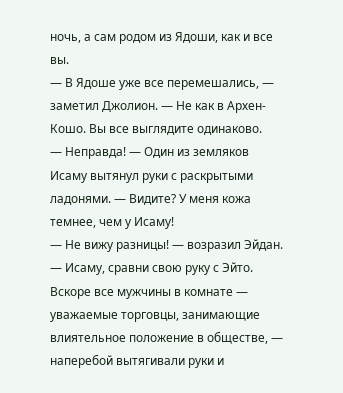ночь, а сам родом из Ядоши, как и все вы.
— В Ядоше уже все перемешались, — заметил Джолион. — Не как в Архен-Кошо. Вы все выглядите одинаково.
— Неправда! — Один из земляков Исаму вытянул руки с раскрытыми ладонями. — Видите? У меня кожа темнее, чем у Исаму!
— Не вижу разницы! — возразил Эйдан. — Исаму, сравни свою руку с Эйто.
Вскоре все мужчины в комнате — уважаемые торговцы, занимающие влиятельное положение в обществе, — наперебой вытягивали руки и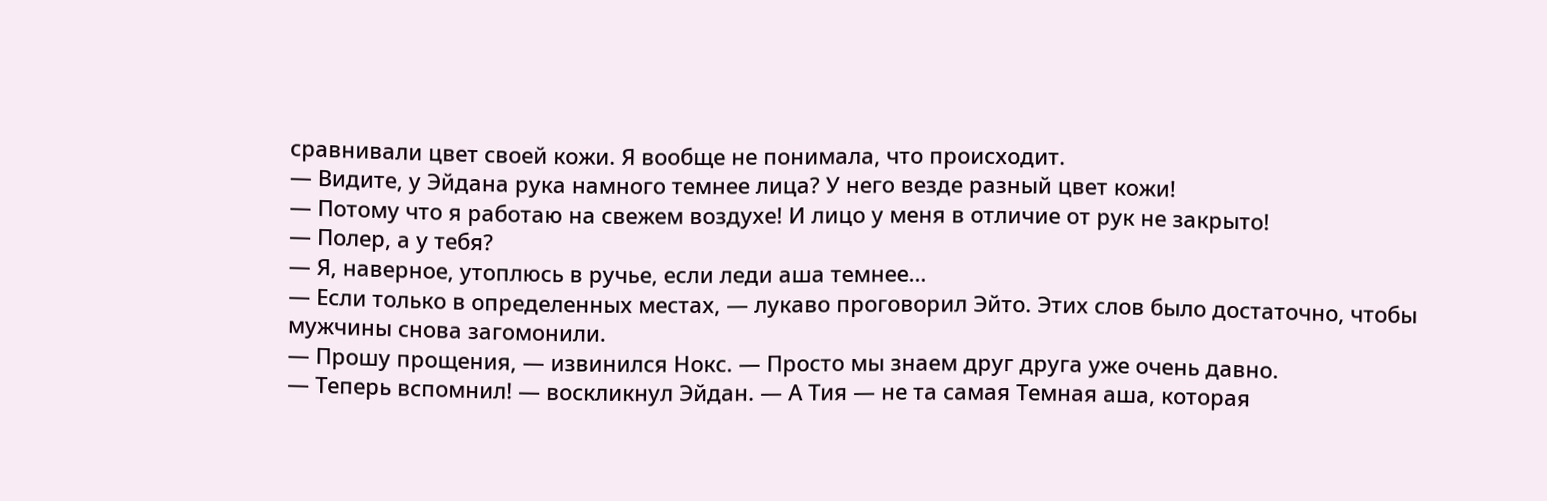сравнивали цвет своей кожи. Я вообще не понимала, что происходит.
— Видите, у Эйдана рука намного темнее лица? У него везде разный цвет кожи!
— Потому что я работаю на свежем воздухе! И лицо у меня в отличие от рук не закрыто!
— Полер, а у тебя?
— Я, наверное, утоплюсь в ручье, если леди аша темнее…
— Если только в определенных местах, — лукаво проговорил Эйто. Этих слов было достаточно, чтобы мужчины снова загомонили.
— Прошу прощения, — извинился Нокс. — Просто мы знаем друг друга уже очень давно.
— Теперь вспомнил! — воскликнул Эйдан. — А Тия — не та самая Темная аша, которая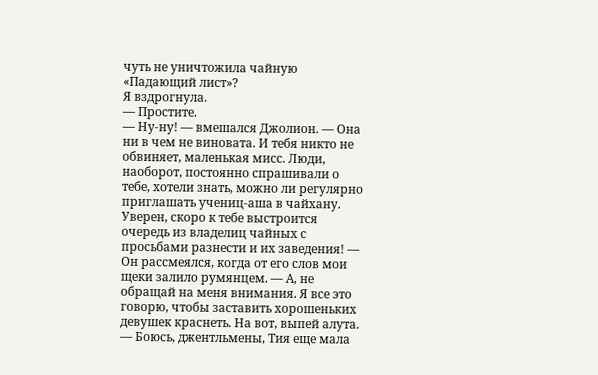чуть не уничтожила чайную «Падающий лист»?
Я вздрогнула.
— Простите.
— Ну-ну! — вмешался Джолион. — Она ни в чем не виновата. И тебя никто не обвиняет, маленькая мисс. Люди, наоборот, постоянно спрашивали о тебе, хотели знать, можно ли регулярно приглашать учениц-аша в чайхану. Уверен, скоро к тебе выстроится очередь из владелиц чайных с просьбами разнести и их заведения! — Он рассмеялся, когда от его слов мои щеки залило румянцем. — А, не обращай на меня внимания. Я все это говорю, чтобы заставить хорошеньких девушек краснеть. На вот, выпей алута.
— Боюсь, джентльмены, Тия еще мала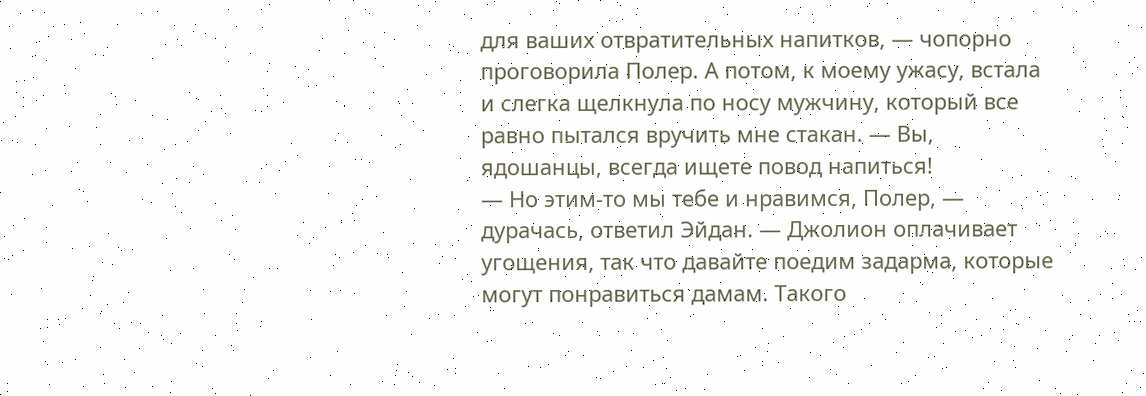для ваших отвратительных напитков, — чопорно проговорила Полер. А потом, к моему ужасу, встала и слегка щелкнула по носу мужчину, который все равно пытался вручить мне стакан. — Вы, ядошанцы, всегда ищете повод напиться!
— Но этим-то мы тебе и нравимся, Полер, — дурачась, ответил Эйдан. — Джолион оплачивает угощения, так что давайте поедим задарма, которые могут понравиться дамам. Такого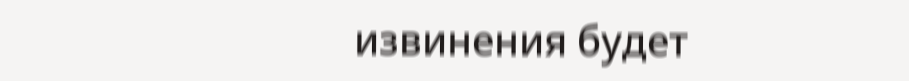извинения будет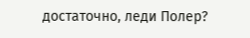достаточно, леди Полер?